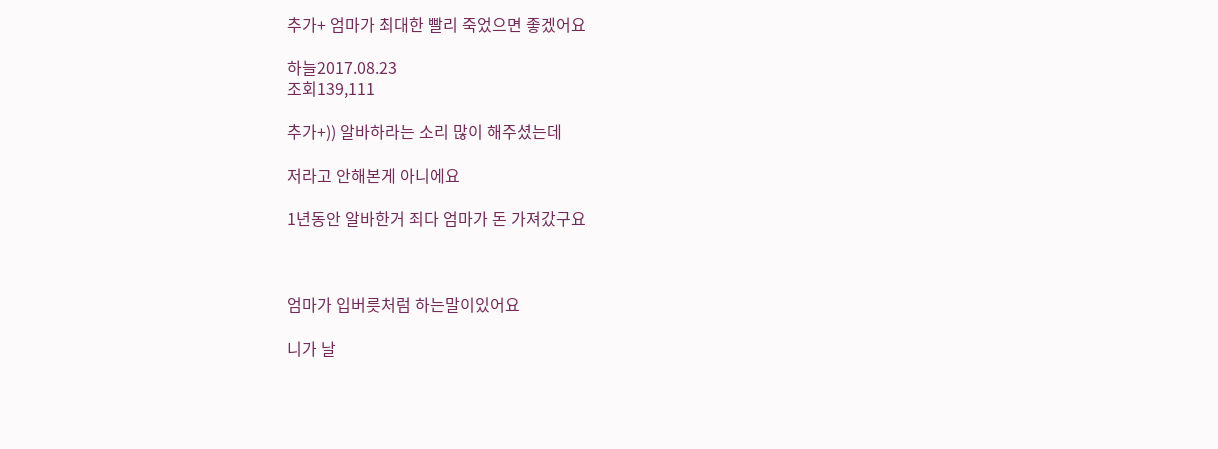추가+ 엄마가 최대한 빨리 죽었으면 좋겠어요

하늘2017.08.23
조회139,111

추가+)) 알바하라는 소리 많이 해주셨는데

저라고 안해본게 아니에요

1년동안 알바한거 죄다 엄마가 돈 가져갔구요



엄마가 입버릇처럼 하는말이있어요

니가 날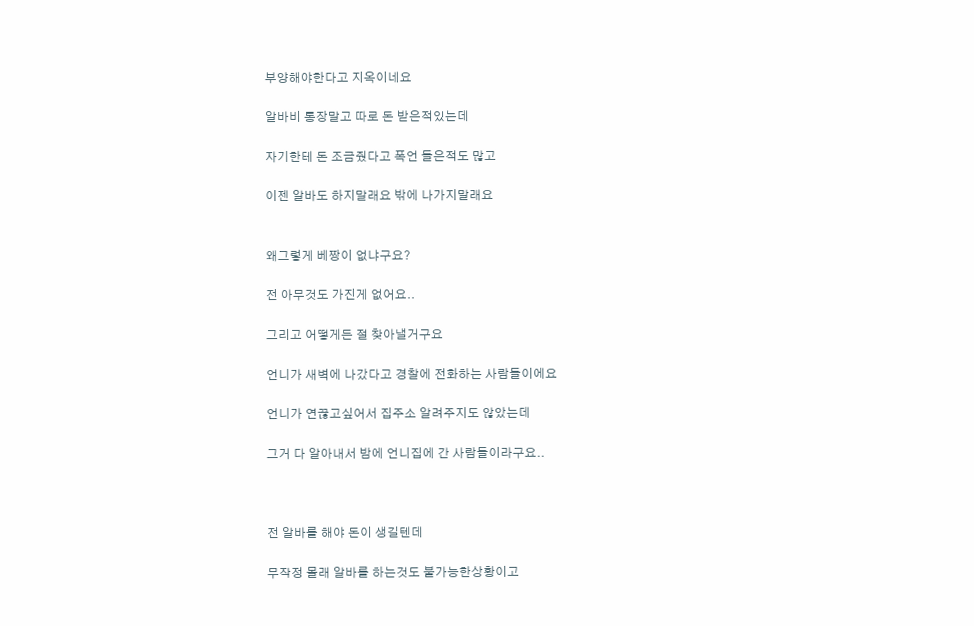부양해야한다고 지옥이네요

알바비 통장말고 따로 돈 받은적있는데

자기한테 돈 조금줬다고 폭언 들은적도 많고

이젠 알바도 하지말래요 밖에 나가지말래요


왜그렇게 베짱이 없냐구요?

전 아무것도 가진게 없어요..

그리고 어떻게든 절 찾아낼거구요

언니가 새벽에 나갔다고 경찰에 전화하는 사람들이에요

언니가 연끊고싶어서 집주소 알려주지도 않았는데

그거 다 알아내서 밤에 언니집에 간 사람들이라구요..



전 알바를 해야 돈이 생길텐데

무작정 몰래 알바를 하는것도 불가능한상황이고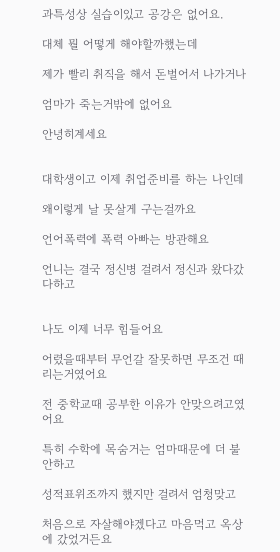과특성상 실습이있고 공강은 없어요.

대체 뭘 어떻게 해야할까했는데

제가 빨리 취직을 해서 돈벌어서 나가거나

엄마가 죽는거밖에 없어요

안녕히계세요


대학생이고 이제 취업준비를 하는 나인데

왜이렇게 날 못살게 구는걸까요

언어폭력에 폭력 아빠는 방관해요

언니는 결국 정신병 걸려서 정신과 왔다갔다하고


나도 이제 너무 힘들어요

어렸을때부터 무언갈 잘못하면 무조건 때리는거였어요

전 중학교때 공부한 이유가 안맞으려고였어요

특히 수학에 목숨거는 엄마때문에 더 불안하고

성적표위조까지 했지만 걸려서 엄청맞고

처음으로 자살해야겠다고 마음먹고 옥상에 갔었거든요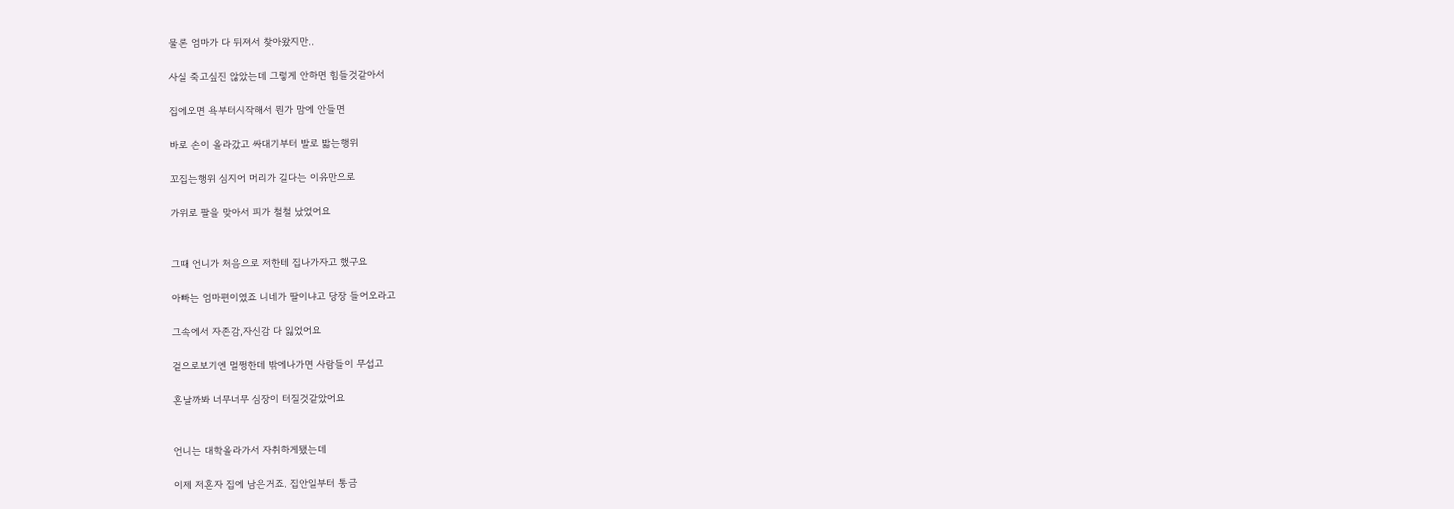물론 엄마가 다 뒤져서 찾아왔지만..

사실 죽고싶진 않았는데 그렇게 안하면 힘들것같아서

집에오면 욕부터시작해서 뭔가 맘에 안들면

바로 손이 올라갔고 싸대기부터 발로 밟는행위

꼬집는행위 심지어 머리가 길다는 이유만으로

가위로 팔을 맞아서 피가 철철 났었어요


그때 언니가 처음으로 저한테 집나가자고 했구요

아빠는 엄마편이였죠 니네가 딸이냐고 당장 들어오라고

그속에서 자존감,자신감 다 잃었어요

겉으로보기엔 멀쩡한데 밖에나가면 사람들이 무섭고

혼날까봐 너무너무 심장이 터질것같았어요


언니는 대학올라가서 자취하게됐는데

이제 저혼자 집에 남은거죠. 집안일부터 통금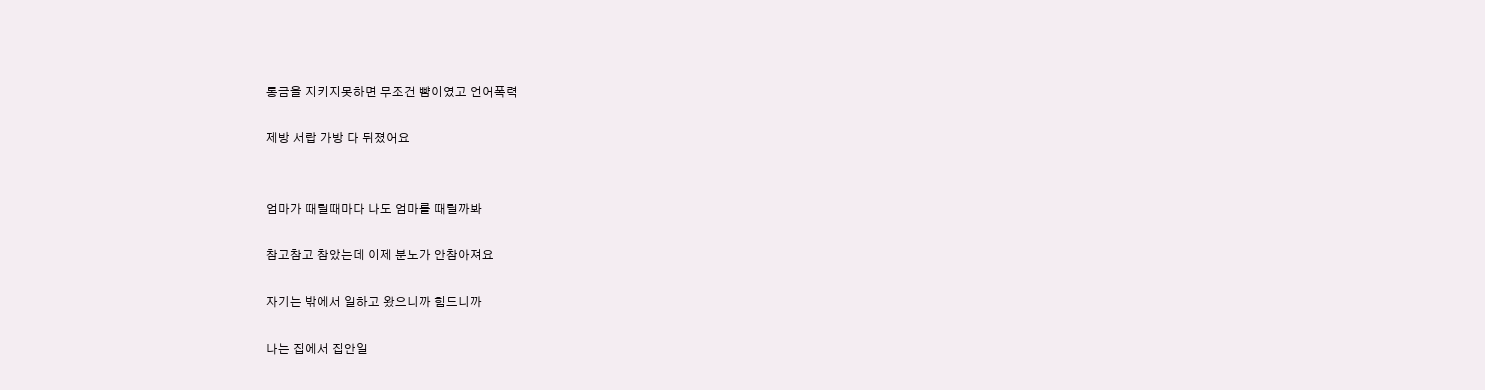통금을 지키지못하면 무조건 뺨이였고 언어폭력

제방 서랍 가방 다 뒤졌어요


엄마가 때릴때마다 나도 엄마를 때릴까봐

참고참고 참았는데 이제 분노가 안참아져요

자기는 밖에서 일하고 왔으니까 힘드니까

나는 집에서 집안일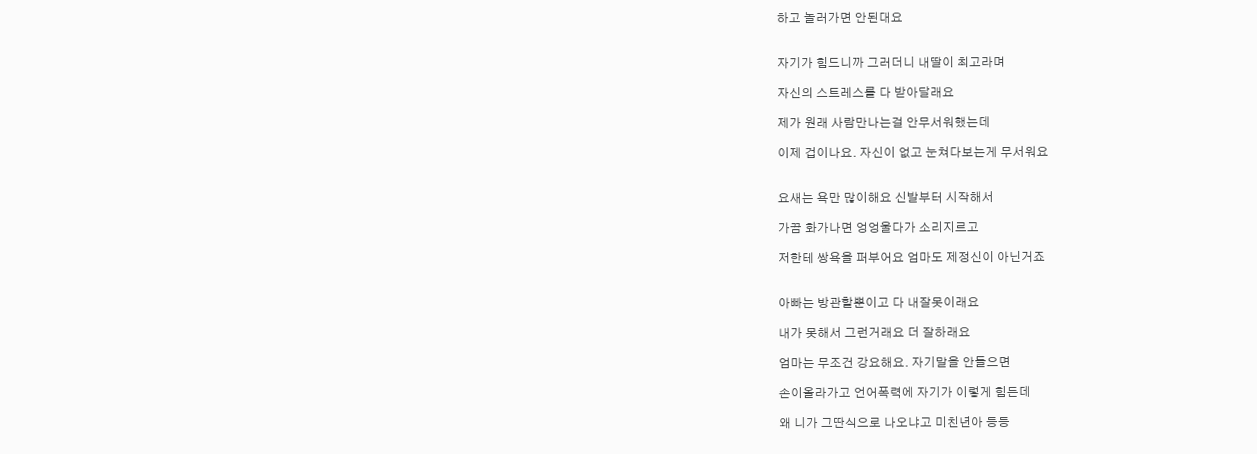하고 놀러가면 안된대요


자기가 힘드니까 그러더니 내딸이 최고라며

자신의 스트레스를 다 받아달래요

제가 원래 사람만나는걸 안무서워했는데

이제 겁이나요. 자신이 없고 눈쳐다보는게 무서워요


요새는 욕만 많이해요 신발부터 시작해서

가끔 화가나면 엉엉울다가 소리지르고

저한테 쌍욕을 퍼부어요 엄마도 제정신이 아닌거죠


아빠는 방관할뿐이고 다 내잘못이래요

내가 못해서 그런거래요 더 잘하래요

엄마는 무조건 강요해요. 자기말을 안들으면

손이올라가고 언어폭력에 자기가 이렇게 힘든데

왜 니가 그딴식으로 나오냐고 미친년아 등등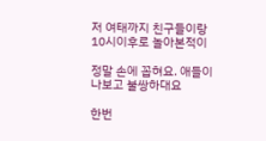저 여태까지 친구들이랑 10시이후로 놀아본적이

정말 손에 꼽혀요. 애들이 나보고 불쌍하대요

한번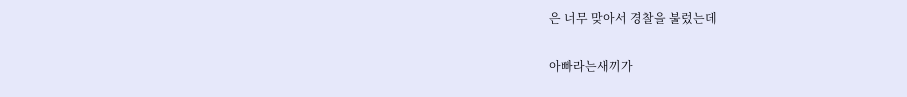은 너무 맞아서 경찰을 불렀는데

아빠라는새끼가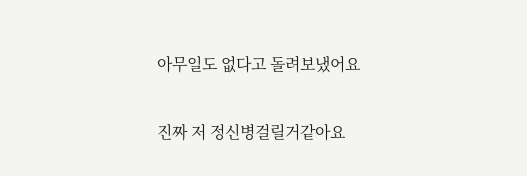아무일도 없다고 돌려보냈어요

진짜 저 정신병걸릴거같아요